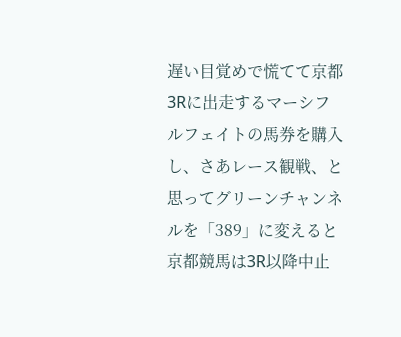遅い目覚めで慌てて京都3Rに出走するマーシフルフェイトの馬券を購入し、さあレース観戦、と思ってグリーンチャンネルを「389」に変えると
京都競馬は3R以降中止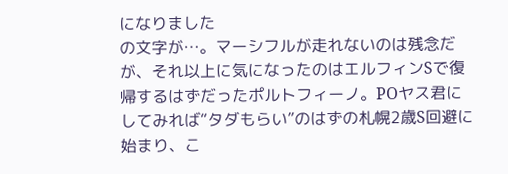になりました
の文字が…。マーシフルが走れないのは残念だが、それ以上に気になったのはエルフィンSで復帰するはずだったポルトフィーノ。POヤス君にしてみれば“タダもらい”のはずの札幌2歳S回避に始まり、こ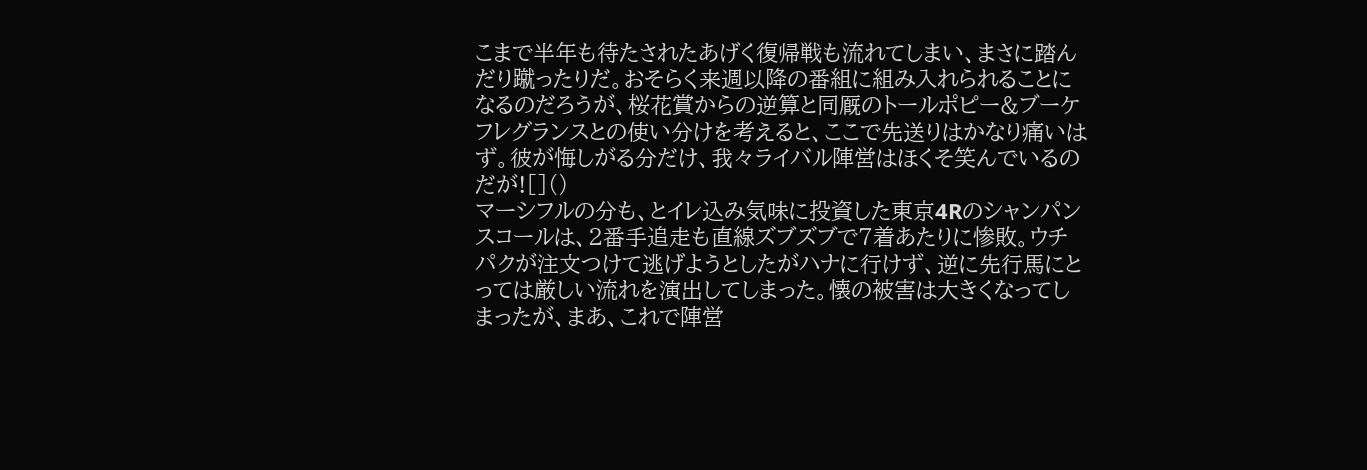こまで半年も待たされたあげく復帰戦も流れてしまい、まさに踏んだり蹴ったりだ。おそらく来週以降の番組に組み入れられることになるのだろうが、桜花賞からの逆算と同厩のトールポピー&ブーケフレグランスとの使い分けを考えると、ここで先送りはかなり痛いはず。彼が悔しがる分だけ、我々ライバル陣営はほくそ笑んでいるのだが![]()
マーシフルの分も、とイレ込み気味に投資した東京4Rのシャンパンスコールは、2番手追走も直線ズブズブで7着あたりに惨敗。ウチパクが注文つけて逃げようとしたがハナに行けず、逆に先行馬にとっては厳しい流れを演出してしまった。懐の被害は大きくなってしまったが、まあ、これで陣営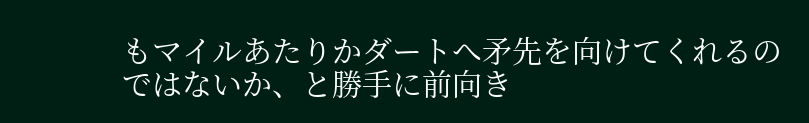もマイルあたりかダートへ矛先を向けてくれるのではないか、と勝手に前向き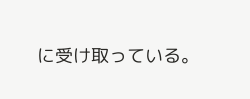に受け取っている。